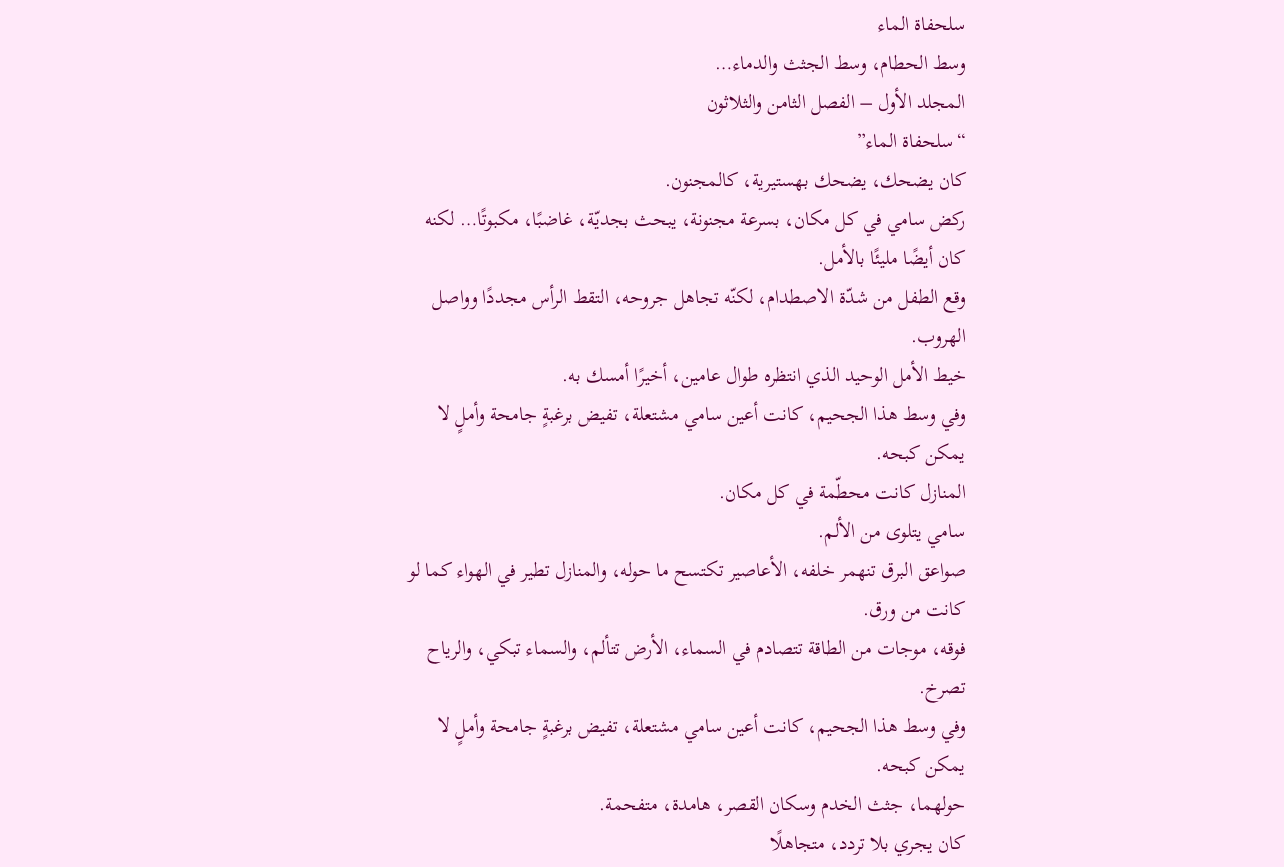سلحفاة الماء
وسط الحطام، وسط الجثث والدماء…
المجلد الأول – الفصل الثامن والثلاثون
“سلحفاة الماء”
كان يضحك، يضحك بهستيرية، كالمجنون.
ركض سامي في كل مكان، بسرعة مجنونة، يبحث بجديّة، غاضبًا، مكبوتًا… لكنه كان أيضًا مليئًا بالأمل.
وقع الطفل من شدّة الاصطدام، لكنّه تجاهل جروحه، التقط الرأس مجددًا وواصل الهروب.
خيط الأمل الوحيد الذي انتظره طوال عامين، أخيرًا أمسك به.
وفي وسط هذا الجحيم، كانت أعين سامي مشتعلة، تفيض برغبةٍ جامحة وأملٍ لا يمكن كبحه.
المنازل كانت محطّمة في كل مكان.
سامي يتلوى من الألم.
صواعق البرق تنهمر خلفه، الأعاصير تكتسح ما حوله، والمنازل تطير في الهواء كما لو كانت من ورق.
فوقه، موجات من الطاقة تتصادم في السماء، الأرض تتألم، والسماء تبكي، والرياح تصرخ.
وفي وسط هذا الجحيم، كانت أعين سامي مشتعلة، تفيض برغبةٍ جامحة وأملٍ لا يمكن كبحه.
حولهما، جثث الخدم وسكان القصر، هامدة، متفحمة.
كان يجري بلا تردد، متجاهلًا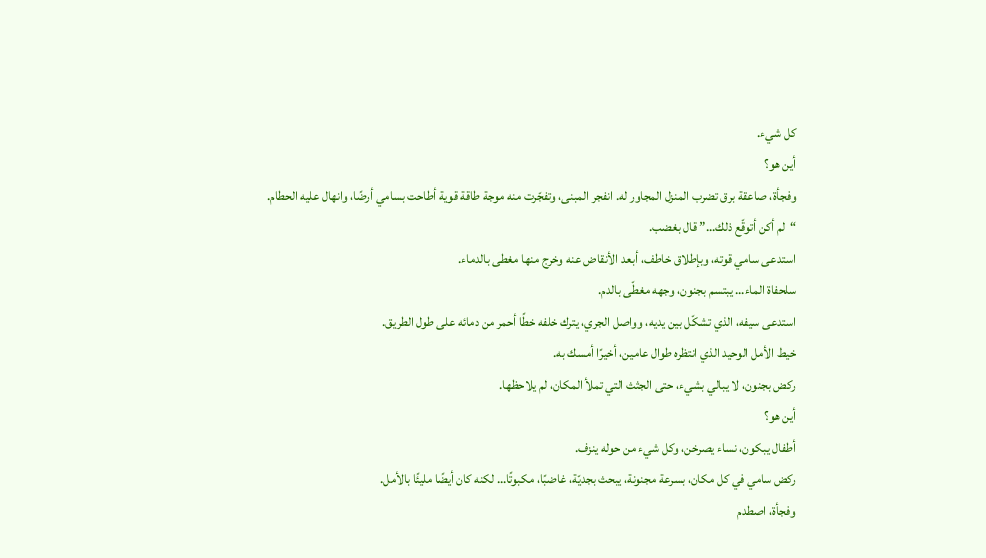كل شيء.
أين هو؟
وفجأة، صاعقة برق تضرب المنزل المجاور له. انفجر المبنى، وتفجّرت منه موجة طاقة قوية أطاحت بسامي أرضًا، وانهال عليه الحطام.
“لم أكن أتوقّع ذلك…” قال بغضب.
استدعى سامي قوته، وبإطلاق خاطف، أبعد الأنقاض عنه وخرج منها مغطى بالدماء.
سلحفاة الماء… يبتسم بجنون، وجهه مغطّى بالدم.
استدعى سيفه، الذي تشكّل بين يديه، وواصل الجري، يترك خلفه خطًا أحمر من دمائه على طول الطريق.
خيط الأمل الوحيد الذي انتظره طوال عامين، أخيرًا أمسك به.
ركض بجنون، لا يبالي بشيء، حتى الجثث التي تملأ المكان، لم يلاحظها.
أين هو؟
أطفال يبكون، نساء يصرخن، وكل شيء من حوله ينزف.
ركض سامي في كل مكان، بسرعة مجنونة، يبحث بجديّة، غاضبًا، مكبوتًا… لكنه كان أيضًا مليئًا بالأمل.
وفجأة، اصطدم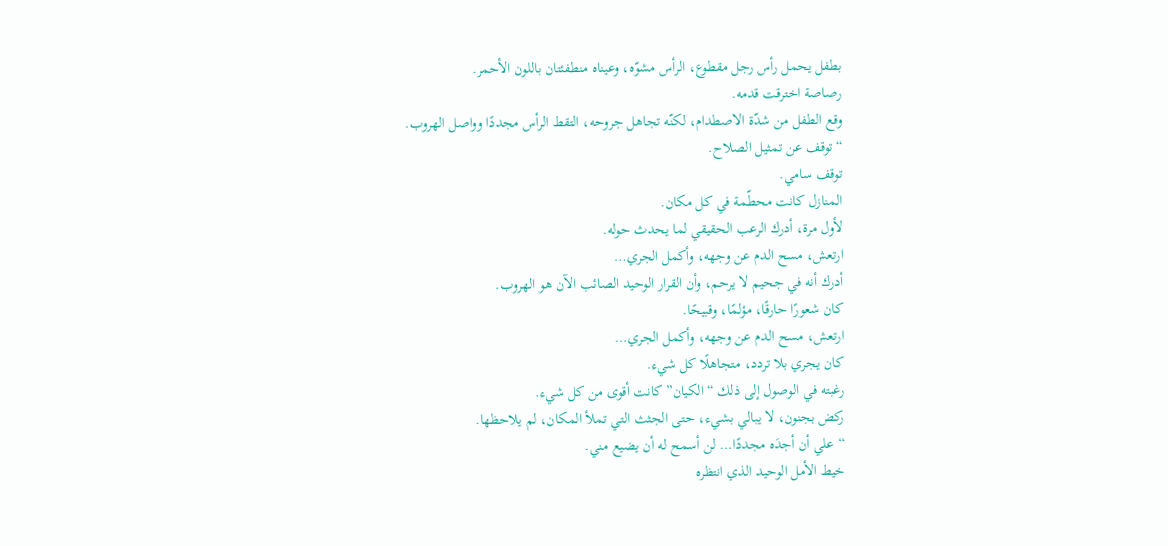بطفل يحمل رأس رجل مقطوع، الرأس مشوّه، وعيناه منطفئتان باللون الأحمر.
رصاصة اخترقت قدمه.
وقع الطفل من شدّة الاصطدام، لكنّه تجاهل جروحه، التقط الرأس مجددًا وواصل الهروب.
“توقف عن تمثيل الصلاح.
توقف سامي.
المنازل كانت محطّمة في كل مكان.
لأول مرة، أدرك الرعب الحقيقي لما يحدث حوله.
ارتعش، مسح الدم عن وجهه، وأكمل الجري…
أدرك أنه في جحيم لا يرحم، وأن القرار الوحيد الصائب الآن هو الهروب.
كان شعورًا حارقًا، مؤلمًا، وقبيحًا.
ارتعش، مسح الدم عن وجهه، وأكمل الجري…
كان يجري بلا تردد، متجاهلًا كل شيء.
رغبته في الوصول إلى ذلك “الكيان” كانت أقوى من كل شيء.
ركض بجنون، لا يبالي بشيء، حتى الجثث التي تملأ المكان، لم يلاحظها.
“علي أن أجدَه مجددًا… لن أسمح له أن يضيع مني.
خيط الأمل الوحيد الذي انتظره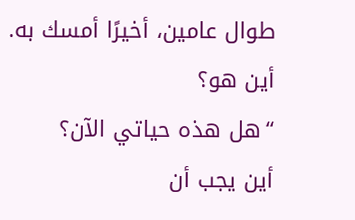طوال عامين، أخيرًا أمسك به.
أين هو؟
“هل هذه حياتي الآن؟
أين يجب أن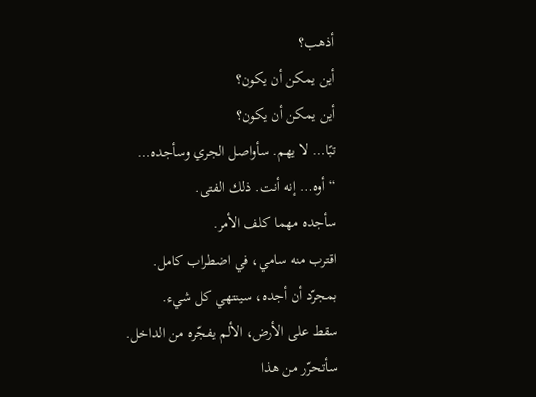أذهب؟
أين يمكن أن يكون؟
أين يمكن أن يكون؟
تبًا… لا يهم. سأواصل الجري وسأجده…
“أوه… إنه أنت. ذلك الفتى.
سأجده مهما كلف الأمر.
اقترب منه سامي، في اضطراب كامل.
بمجرّد أن أجده، سينتهي كل شيء.
سقط على الأرض، الألم يفجّره من الداخل.
سأتحرّر من هذا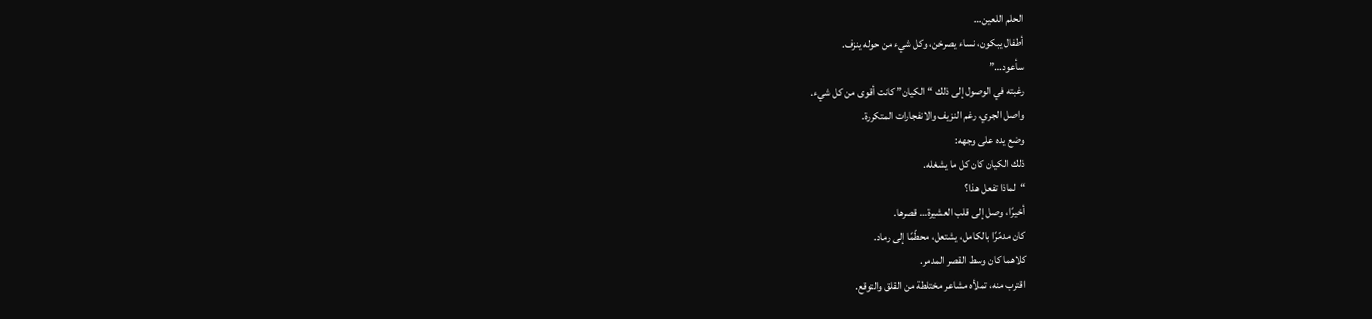الحلم اللعين…
أطفال يبكون، نساء يصرخن، وكل شيء من حوله ينزف.
سأعود…”
رغبته في الوصول إلى ذلك “الكيان” كانت أقوى من كل شيء.
واصل الجري، رغم النزيف والانفجارات المتكررة.
وضع يده على وجهه:
ذلك الكيان كان كل ما يشغله.
“لماذا تفعل هذا؟
أخيرًا، وصل إلى قلب العشيرة… قصرها.
كان مدمّرًا بالكامل، يشتعل، محطّمًا إلى رماد.
كلاهما كان وسط القصر المدمر.
اقترب منه، تملأه مشاعر مختلطة من القلق والتوقع.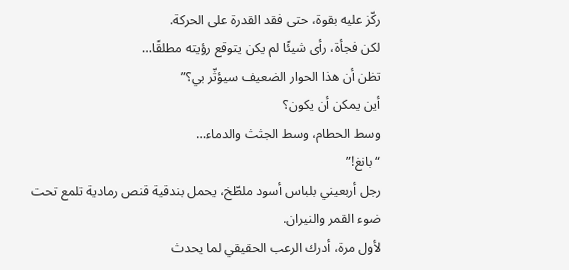ركّز عليه بقوة، حتى فقد القدرة على الحركة.
لكن فجأة، رأى شيئًا لم يكن يتوقع رؤيته مطلقًا…
تظن أن هذا الحوار الضعيف سيؤثّر بي؟”
أين يمكن أن يكون؟
وسط الحطام، وسط الجثث والدماء…
“بانغ!”
رجل أربعيني بلباس أسود ملطّخ، يحمل بندقية قنص رمادية تلمع تحت ضوء القمر والنيران.
لأول مرة، أدرك الرعب الحقيقي لما يحدث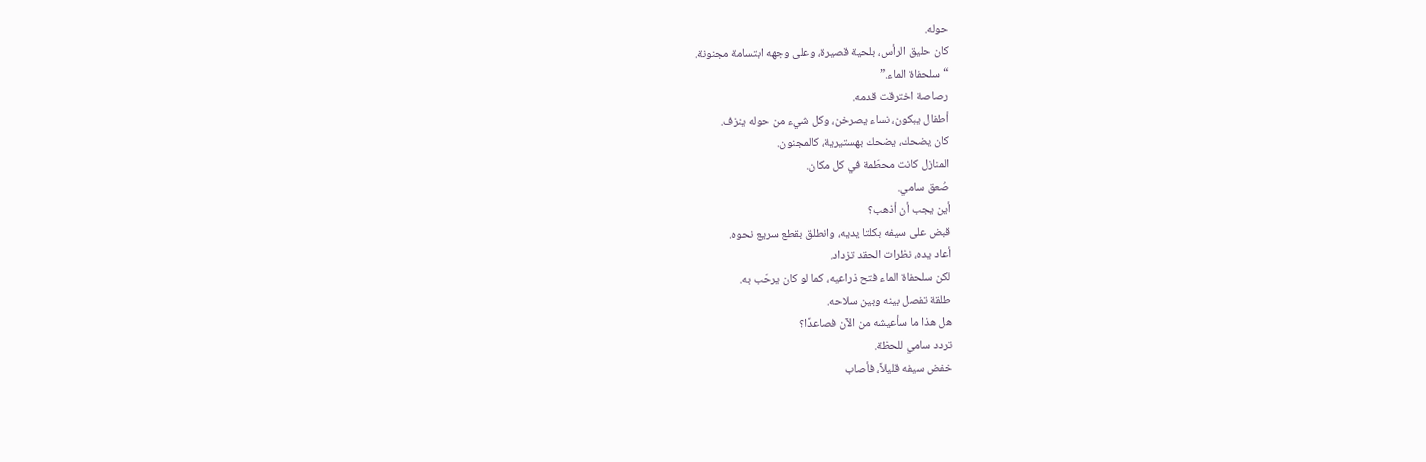حوله.
كان حليق الرأس، بلحية قصيرة، وعلى وجهه ابتسامة مجنونة.
“سلحفاة الماء.”
رصاصة اخترقت قدمه.
أطفال يبكون، نساء يصرخن، وكل شيء من حوله ينزف.
كان يضحك، يضحك بهستيرية، كالمجنون.
المنازل كانت محطّمة في كل مكان.
صُعق سامي.
أين يجب أن أذهب؟
قبض على سيفه بكلتا يديه، وانطلق بقطع سريع نحوه.
أعاد يده، نظرات الحقد تزداد.
لكن سلحفاة الماء فتح ذراعيه، كما لو كان يرحّب به.
طلقة تفصل بينه وبين سلاحه.
هل هذا ما سأعيشه من الآن فصاعدًا؟
تردد سامي للحظة.
خفض سيفه قليلاً، فأصاب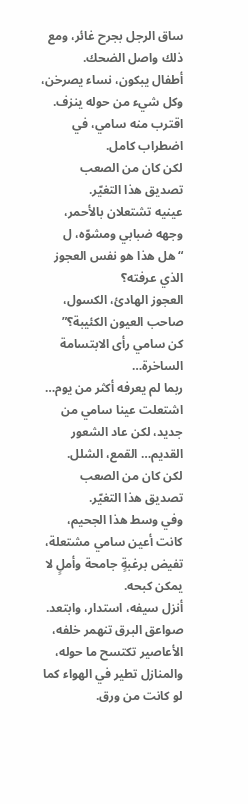ساق الرجل بجرح غائر، ومع ذلك واصل الضحك.
أطفال يبكون، نساء يصرخن، وكل شيء من حوله ينزف.
اقترب منه سامي، في اضطراب كامل.
لكن كان من الصعب تصديق هذا التغيّر.
عينيه تشتعلان بالأحمر، وجهه ضبابي ومشوّه، ل
“هل هذا هو نفس العجوز الذي عرفته؟
العجوز الهادئ، الكسول، صاحب العيون الكئيبة؟”
كن سامي رأى الابتسامة الساخرة…
ربما لم يعرفه أكثر من يوم…
اشتعلت عينا سامي من جديد، لكن عاد الشعور القديم… القمع، الشلل.
لكن كان من الصعب تصديق هذا التغيّر.
وفي وسط هذا الجحيم، كانت أعين سامي مشتعلة، تفيض برغبةٍ جامحة وأملٍ لا يمكن كبحه.
أنزل سيفه، استدار، وابتعد.
صواعق البرق تنهمر خلفه، الأعاصير تكتسح ما حوله، والمنازل تطير في الهواء كما لو كانت من ورق.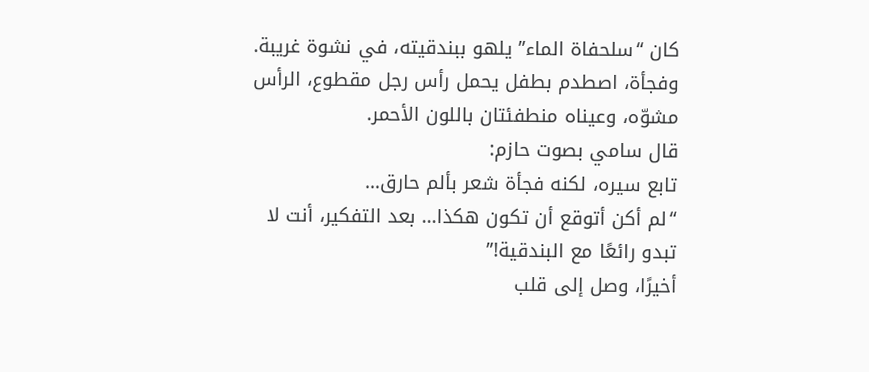كان “سلحفاة الماء” يلهو ببندقيته، في نشوة غريبة.
وفجأة، اصطدم بطفل يحمل رأس رجل مقطوع، الرأس مشوّه، وعيناه منطفئتان باللون الأحمر.
قال سامي بصوت حازم:
تابع سيره، لكنه فجأة شعر بألم حارق…
“لم أكن أتوقع أن تكون هكذا… بعد التفكير، أنت لا تبدو رائعًا مع البندقية!”
أخيرًا، وصل إلى قلب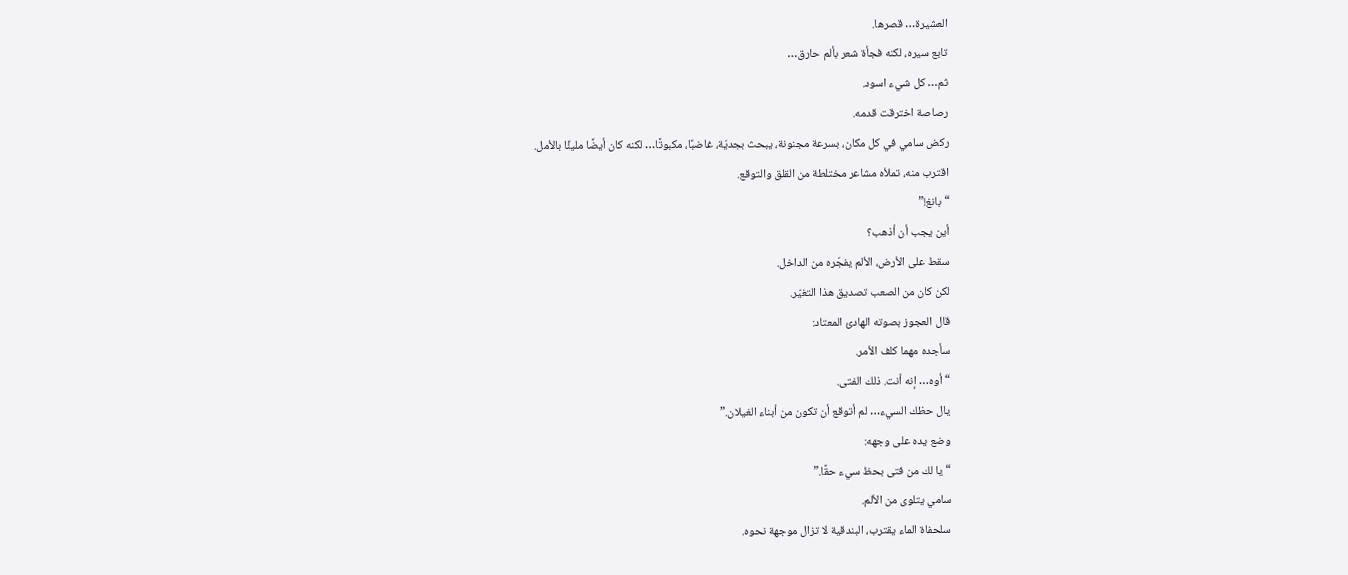العشيرة… قصرها.
تابع سيره، لكنه فجأة شعر بألم حارق…
ثم… كل شيء اسود.
رصاصة اخترقت قدمه.
ركض سامي في كل مكان، بسرعة مجنونة، يبحث بجديّة، غاضبًا، مكبوتًا… لكنه كان أيضًا مليئًا بالأمل.
اقترب منه، تملأه مشاعر مختلطة من القلق والتوقع.
“بانغ!”
أين يجب أن أذهب؟
سقط على الأرض، الألم يفجّره من الداخل.
لكن كان من الصعب تصديق هذا التغيّر.
قال العجوز بصوته الهادئ المعتاد:
سأجده مهما كلف الأمر.
“أوه… إنه أنت. ذلك الفتى.
يال حظك السيء… لم أتوقع أن تكون من أبناء الغيلان.”
وضع يده على وجهه:
“يا لك من فتى بحظ سيء حقًا.”
سامي يتلوى من الألم.
سلحفاة الماء يقترب، البندقية لا تزال موجهة نحوه.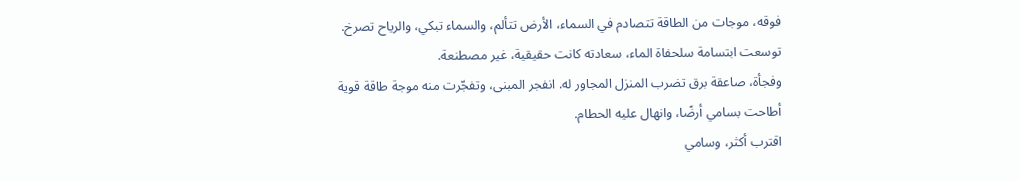فوقه، موجات من الطاقة تتصادم في السماء، الأرض تتألم، والسماء تبكي، والرياح تصرخ.
توسعت ابتسامة سلحفاة الماء، سعادته كانت حقيقية، غير مصطنعة.
وفجأة، صاعقة برق تضرب المنزل المجاور له. انفجر المبنى، وتفجّرت منه موجة طاقة قوية أطاحت بسامي أرضًا، وانهال عليه الحطام.
اقترب أكثر، وسامي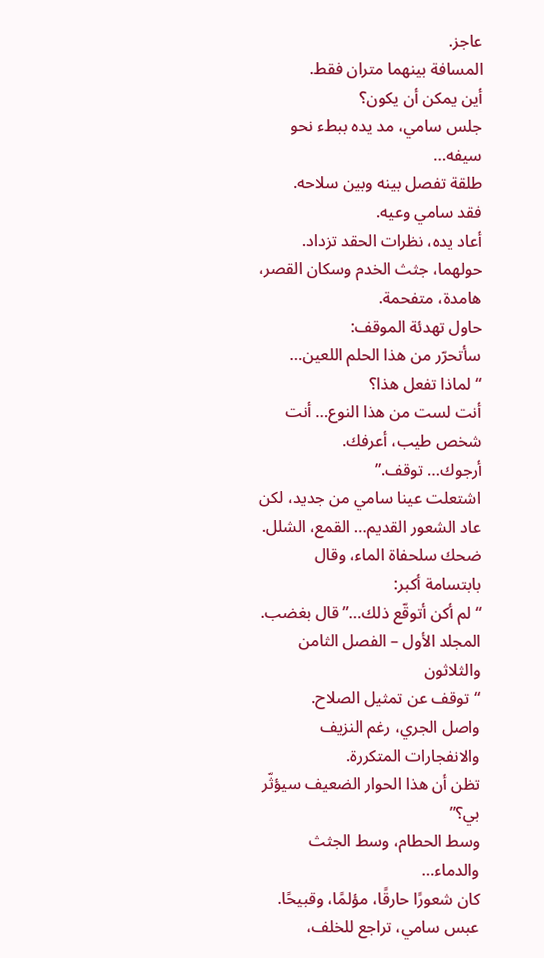عاجز.
المسافة بينهما متران فقط.
أين يمكن أن يكون؟
جلس سامي، مد يده ببطء نحو سيفه…
طلقة تفصل بينه وبين سلاحه.
فقد سامي وعيه.
أعاد يده، نظرات الحقد تزداد.
حولهما، جثث الخدم وسكان القصر، هامدة، متفحمة.
حاول تهدئة الموقف:
سأتحرّر من هذا الحلم اللعين…
“لماذا تفعل هذا؟
أنت لست من هذا النوع… أنت شخص طيب، أعرفك.
أرجوك… توقف.”
اشتعلت عينا سامي من جديد، لكن عاد الشعور القديم… القمع، الشلل.
ضحك سلحفاة الماء، وقال بابتسامة أكبر:
“لم أكن أتوقّع ذلك…” قال بغضب.
المجلد الأول – الفصل الثامن والثلاثون
“توقف عن تمثيل الصلاح.
واصل الجري، رغم النزيف والانفجارات المتكررة.
تظن أن هذا الحوار الضعيف سيؤثّر بي؟”
وسط الحطام، وسط الجثث والدماء…
كان شعورًا حارقًا، مؤلمًا، وقبيحًا.
عبس سامي، تراجع للخلف،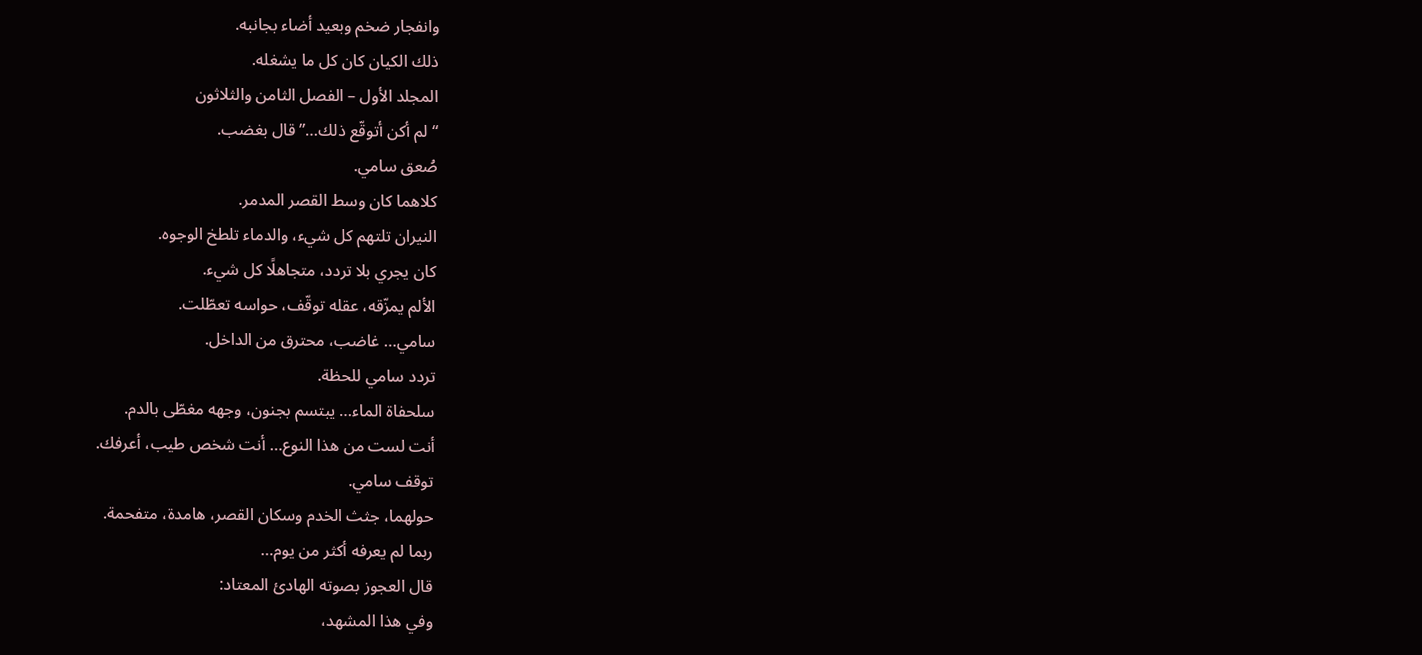وانفجار ضخم وبعيد أضاء بجانبه.
ذلك الكيان كان كل ما يشغله.
المجلد الأول – الفصل الثامن والثلاثون
“لم أكن أتوقّع ذلك…” قال بغضب.
صُعق سامي.
كلاهما كان وسط القصر المدمر.
النيران تلتهم كل شيء، والدماء تلطخ الوجوه.
كان يجري بلا تردد، متجاهلًا كل شيء.
الألم يمزّقه، عقله توقّف، حواسه تعطّلت.
سامي… غاضب، محترق من الداخل.
تردد سامي للحظة.
سلحفاة الماء… يبتسم بجنون، وجهه مغطّى بالدم.
أنت لست من هذا النوع… أنت شخص طيب، أعرفك.
توقف سامي.
حولهما، جثث الخدم وسكان القصر، هامدة، متفحمة.
ربما لم يعرفه أكثر من يوم…
قال العجوز بصوته الهادئ المعتاد:
وفي هذا المشهد،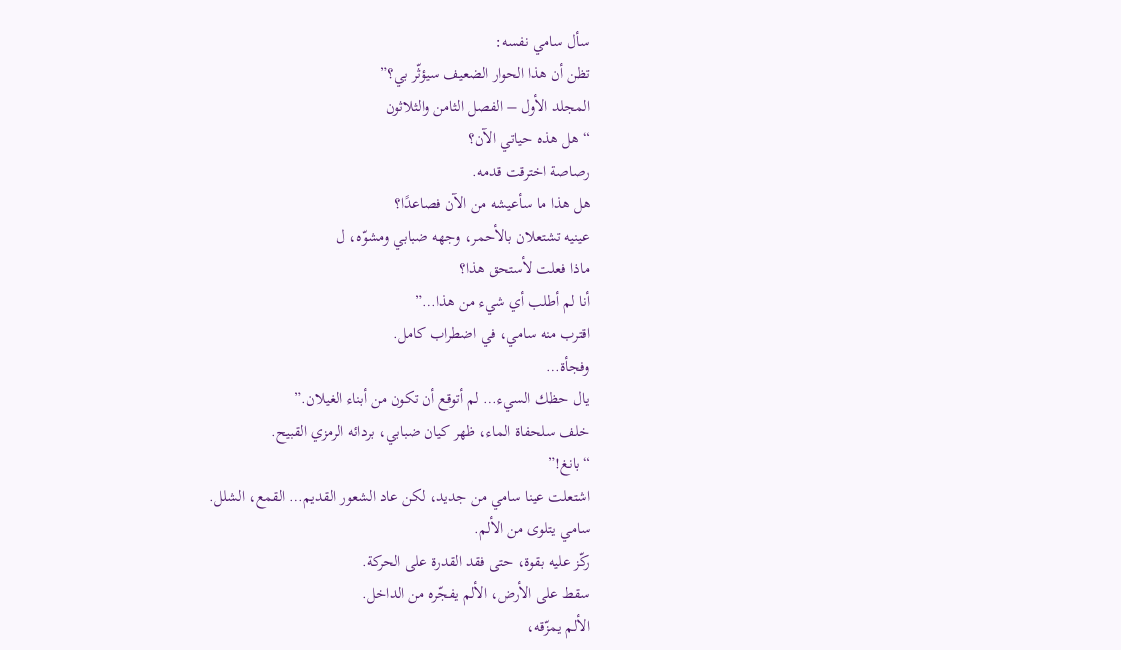سأل سامي نفسه:
تظن أن هذا الحوار الضعيف سيؤثّر بي؟”
المجلد الأول – الفصل الثامن والثلاثون
“هل هذه حياتي الآن؟
رصاصة اخترقت قدمه.
هل هذا ما سأعيشه من الآن فصاعدًا؟
عينيه تشتعلان بالأحمر، وجهه ضبابي ومشوّه، ل
ماذا فعلت لأستحق هذا؟
أنا لم أطلب أي شيء من هذا…”
اقترب منه سامي، في اضطراب كامل.
وفجأة…
يال حظك السيء… لم أتوقع أن تكون من أبناء الغيلان.”
خلف سلحفاة الماء، ظهر كيان ضبابي، بردائه الرمزي القبيح.
“بانغ!”
اشتعلت عينا سامي من جديد، لكن عاد الشعور القديم… القمع، الشلل.
سامي يتلوى من الألم.
ركّز عليه بقوة، حتى فقد القدرة على الحركة.
سقط على الأرض، الألم يفجّره من الداخل.
الألم يمزّقه،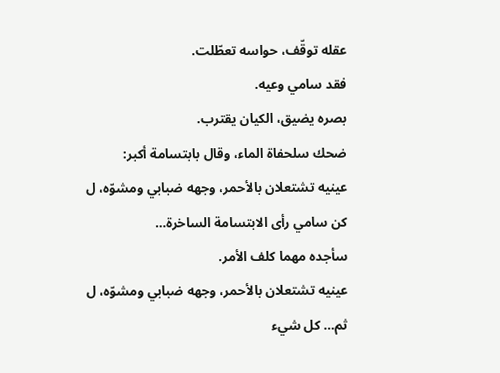عقله توقّف، حواسه تعطّلت.
فقد سامي وعيه.
بصره يضيق، الكيان يقترب.
ضحك سلحفاة الماء، وقال بابتسامة أكبر:
عينيه تشتعلان بالأحمر، وجهه ضبابي ومشوّه، ل
كن سامي رأى الابتسامة الساخرة…
سأجده مهما كلف الأمر.
عينيه تشتعلان بالأحمر، وجهه ضبابي ومشوّه، ل
ثم… كل شيء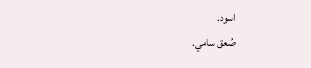اسود.
صُعق سامي.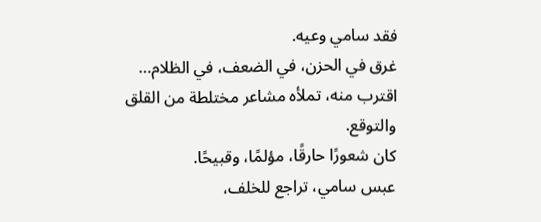فقد سامي وعيه.
غرق في الحزن، في الضعف، في الظلام…
اقترب منه، تملأه مشاعر مختلطة من القلق والتوقع.
كان شعورًا حارقًا، مؤلمًا، وقبيحًا.
عبس سامي، تراجع للخلف،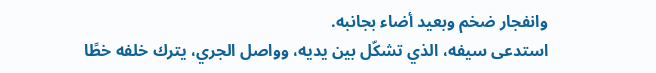وانفجار ضخم وبعيد أضاء بجانبه.
استدعى سيفه، الذي تشكّل بين يديه، وواصل الجري، يترك خلفه خطًا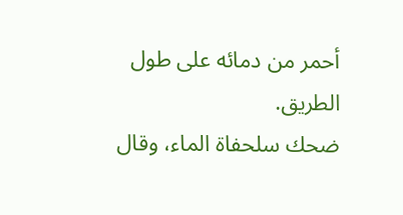أحمر من دمائه على طول الطريق.
ضحك سلحفاة الماء، وقال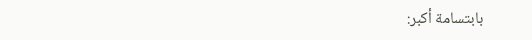بابتسامة أكبر: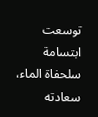توسعت ابتسامة سلحفاة الماء، سعادته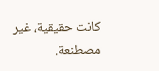كانت حقيقية، غير مصطنعة.